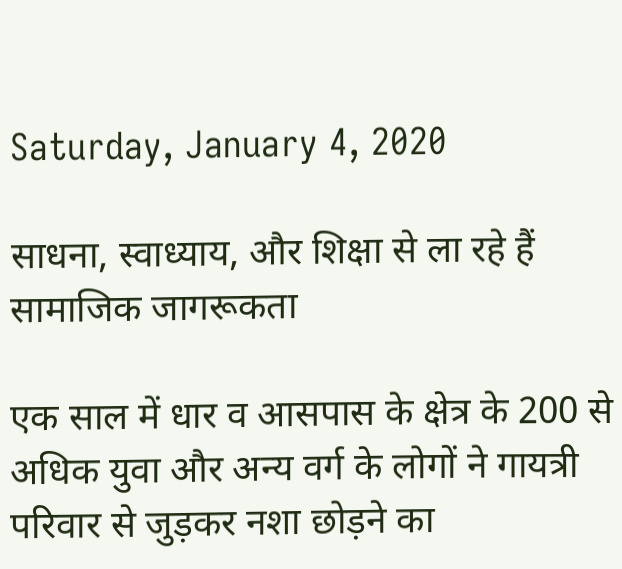Saturday, January 4, 2020

साधना, स्वाध्याय, और शिक्षा से ला रहे हैं सामाजिक जागरूकता

एक साल में धार व आसपास के क्षेत्र के 200 से अधिक युवा और अन्य वर्ग के लोगों ने गायत्री परिवार से जुड़कर नशा छोड़ने का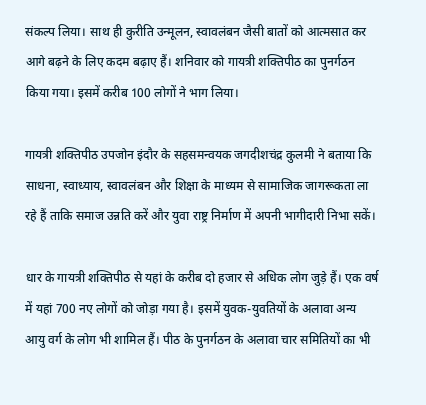संकल्प लिया। साथ ही कुरीति उन्मूलन, स्वावलंबन जैसी बातों को आत्मसात कर आगे बढ़ने के लिए कदम बढ़ाए हैं। शनिवार को गायत्री शक्तिपीठ का पुनर्गठन किया गया। इसमें करीब 100 लोगों ने भाग लिया।

गायत्री शक्तिपीठ उपजोन इंदौर के सहसमन्वयक जगदीशचंद्र कुलमी ने बताया कि साधना, स्वाध्याय, स्वावलंबन और शिक्षा के माध्यम से सामाजिक जागरूकता ला रहे हैं ताकि समाज उन्नति करें और युवा राष्ट्र निर्माण में अपनी भागीदारी निभा सकें।

धार के गायत्री शक्तिपीठ से यहां के करीब दो हजार से अधिक लोग जुड़े हैं। एक वर्ष में यहां 700 नए लोगों को जोड़ा गया है। इसमें युवक-युवतियों के अलावा अन्य आयु वर्ग के लोग भी शामिल हैं। पीठ के पुनर्गठन के अलावा चार समितियों का भी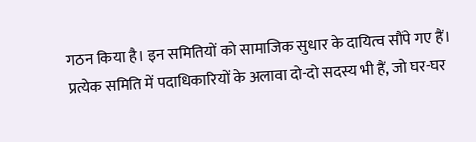गठन किया है। इन समितियों को सामाजिक सुधार के दायित्व सौंपे गए हैं। प्रत्येक समिति में पदाधिकारियों के अलावा दो-दो सदस्य भी हैं, जो घर-घर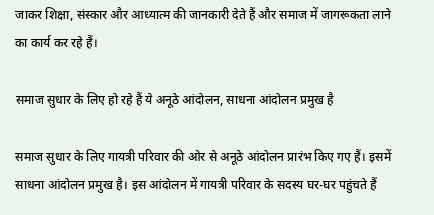जाकर शिक्षा, संस्कार और आध्यात्म की जानकारी देते हैं और समाज में जागरूकता लाने का कार्य कर रहे हैं।

समाज सुधार के लिए हो रहे हैं ये अनूठे आंदोलन, साधना आंदोलन प्रमुख है

समाज सुधार के लिए गायत्री परिवार की ओर से अनूठे आंदोलन प्रारंभ किए गए हैं। इसमें साधना आंदोलन प्रमुख है। इस आंदोलन में गायत्री परिवार के सदस्य घर-घर पहुंचते हैं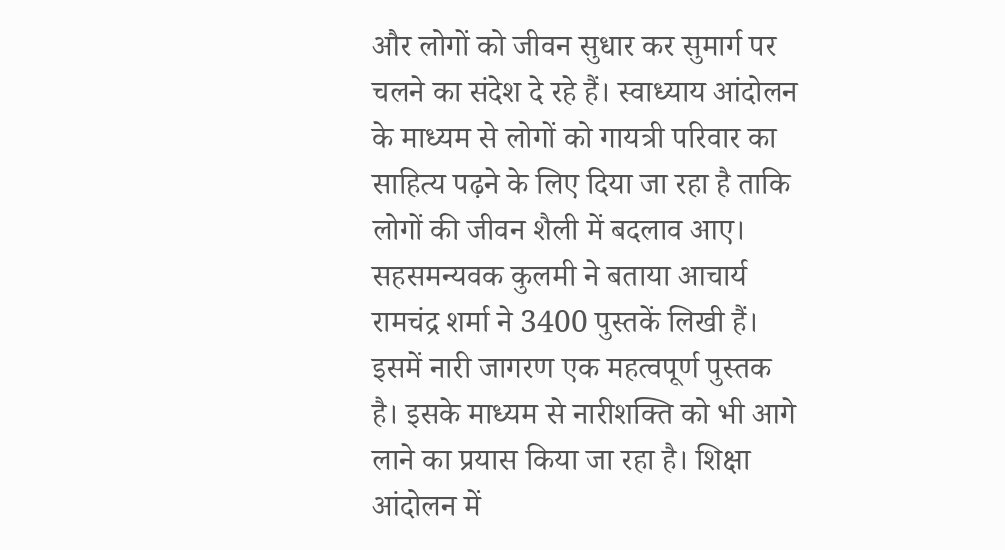और लोगों को जीवन सुधार कर सुमार्ग पर चलने का संदेश दे रहे हैं। स्वाध्याय आंदोलन के माध्यम से लोगों को गायत्री परिवार का साहित्य पढ़ने के लिए दिया जा रहा है ताकि लोगों की जीवन शैली में बदलाव आए। सहसमन्यवक कुलमी ने बताया आचार्य रामचंद्र शर्मा ने 3400 पुस्तकें लिखी हैं। इसमें नारी जागरण एक महत्वपूर्ण पुस्तक है। इसके माध्यम से नारीशक्ति को भी आगे लाने का प्रयास किया जा रहा है। शिक्षा आंदोलन में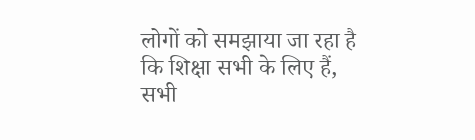लोगों को समझाया जा रहा है कि शिक्षा सभी के लिए हैं, सभी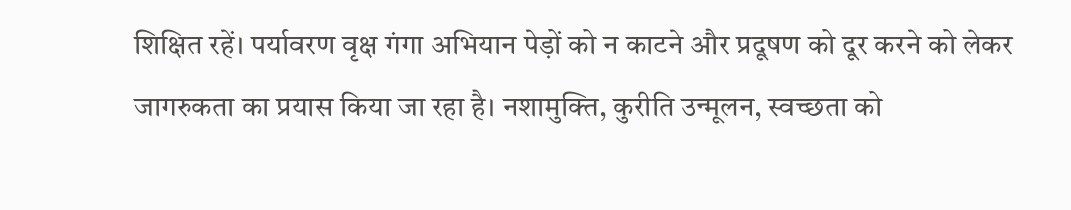शिक्षित रहें। पर्यावरण वृक्ष गंगा अभियान पेड़ों को न काटने और प्रदूषण को दूर करने को लेकर जागरुकता का प्रयास किया जा रहा है। नशामुक्ति, कुरीति उन्मूलन, स्वच्छता को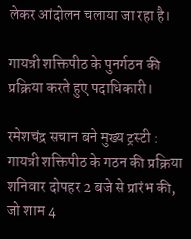लेकर आंदोलन चलाया जा रहा है।

गायत्री शक्तिपीठ के पुनर्गठन की प्रक्रिया करते हुए पदाधिकारी।

रमेशचंद्र सचान बने मुख्य ट्रस्टी : गायत्री शक्तिपीठ के गठन की प्रक्रिया शनिवार दोपहर 2 बजे से प्रारंभ की, जो शाम 4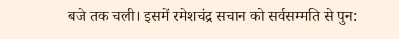बजे तक चली। इसमें रमेशचंद्र सचान को सर्वसम्मति से पुन: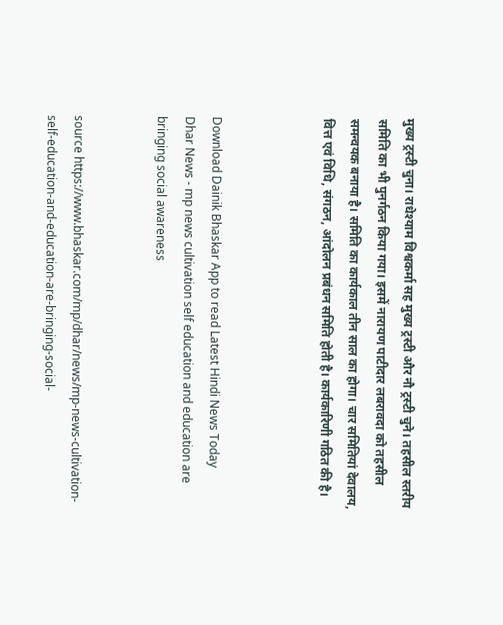मुख्य ट्रस्टी चुना। राधेश्याम विश्वकर्मा सह मुख्य ट्रस्टी और नौ ट्रस्टी चुने। तहसील स्तरीय समिति का भी पुनर्गठन किया गया। इसमें नारायण पाटीदार लबरावदा को तहसील समन्वयक बनाया है। समिति का कार्यकाल तीन साल का होगा। चार समितियां देवालय, वित्त एवं विधि, संगठन, आंदोलन प्रबंधन समिति होती है। कार्यकारिणी गठित की है।



Download Dainik Bhaskar App to read Latest Hindi News Today
Dhar News - mp news cultivation self education and education are bringing social awareness


source https://www.bhaskar.com/mp/dhar/news/mp-news-cultivation-self-education-and-education-are-bringing-social-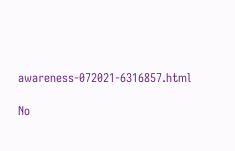awareness-072021-6316857.html

No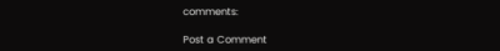comments:

Post a Comment